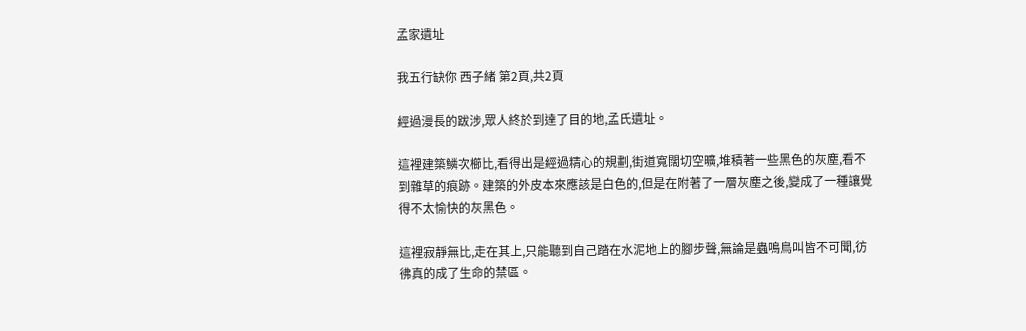孟家遺址

我五行缺你 西子緒 第2頁,共2頁

經過漫長的跋涉,眾人終於到達了目的地,孟氏遺址。

這裡建築鱗次櫛比,看得出是經過精心的規劃,街道寬闊切空曠,堆積著一些黑色的灰塵,看不到雜草的痕跡。建築的外皮本來應該是白色的,但是在附著了一層灰塵之後,變成了一種讓覺得不太愉快的灰黑色。

這裡寂靜無比,走在其上,只能聽到自己踏在水泥地上的腳步聲,無論是蟲鳴鳥叫皆不可聞,彷彿真的成了生命的禁區。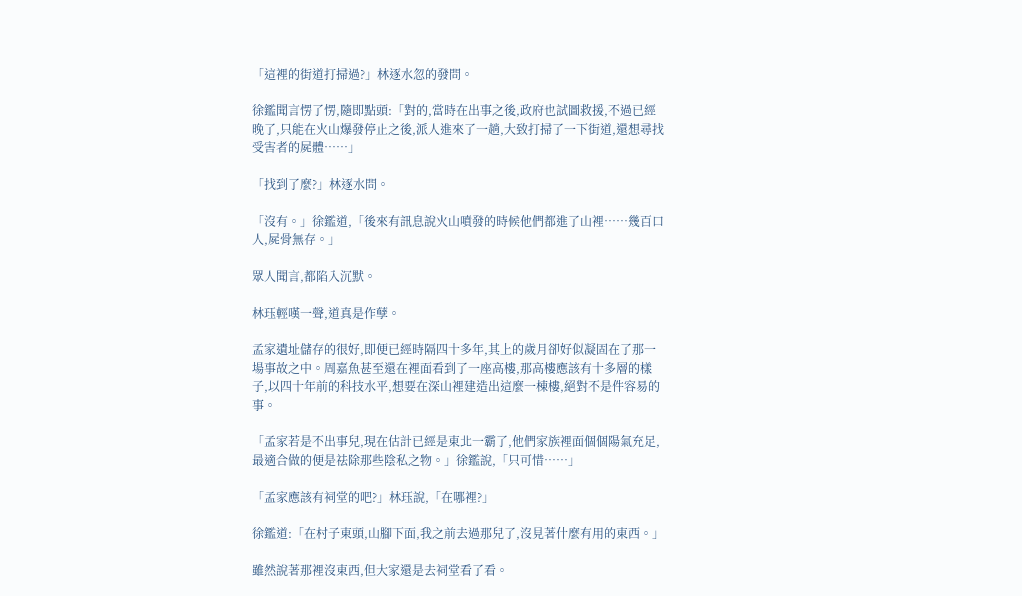「這裡的街道打掃過?」林逐水忽的發問。

徐鑑聞言愣了愣,隨即點頭:「對的,當時在出事之後,政府也試圖救援,不過已經晚了,只能在火山爆發停止之後,派人進來了一趟,大致打掃了一下街道,還想尋找受害者的屍體……」

「找到了麼?」林逐水問。

「沒有。」徐鑑道,「後來有訊息說火山噴發的時候他們都進了山裡……幾百口人,屍骨無存。」

眾人聞言,都陷入沉默。

林珏輕嘆一聲,道真是作孽。

孟家遺址儲存的很好,即便已經時隔四十多年,其上的歲月卻好似凝固在了那一場事故之中。周嘉魚甚至還在裡面看到了一座高樓,那高樓應該有十多層的樣子,以四十年前的科技水平,想要在深山裡建造出這麼一棟樓,絕對不是件容易的事。

「孟家若是不出事兒,現在估計已經是東北一霸了,他們家族裡面個個陽氣充足,最適合做的便是祛除那些陰私之物。」徐鑑說,「只可惜……」

「孟家應該有祠堂的吧?」林珏說,「在哪裡?」

徐鑑道:「在村子東頭,山腳下面,我之前去過那兒了,沒見著什麼有用的東西。」

雖然說著那裡沒東西,但大家還是去祠堂看了看。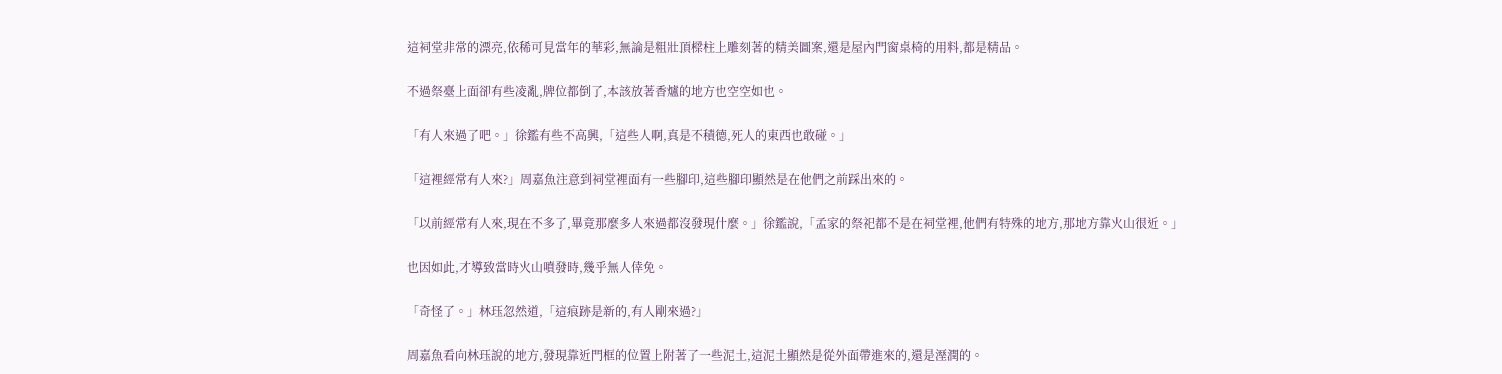這祠堂非常的漂亮,依稀可見當年的華彩,無論是粗壯頂樑柱上雕刻著的精美圖案,還是屋內門窗桌椅的用料,都是精品。

不過祭臺上面卻有些凌亂,牌位都倒了,本該放著香爐的地方也空空如也。

「有人來過了吧。」徐鑑有些不高興,「這些人啊,真是不積德,死人的東西也敢碰。」

「這裡經常有人來?」周嘉魚注意到祠堂裡面有一些腳印,這些腳印顯然是在他們之前踩出來的。

「以前經常有人來,現在不多了,畢竟那麼多人來過都沒發現什麼。」徐鑑說,「孟家的祭祀都不是在祠堂裡,他們有特殊的地方,那地方靠火山很近。」

也因如此,才導致當時火山噴發時,幾乎無人倖免。

「奇怪了。」林珏忽然道,「這痕跡是新的,有人剛來過?」

周嘉魚看向林珏說的地方,發現靠近門框的位置上附著了一些泥土,這泥土顯然是從外面帶進來的,還是溼潤的。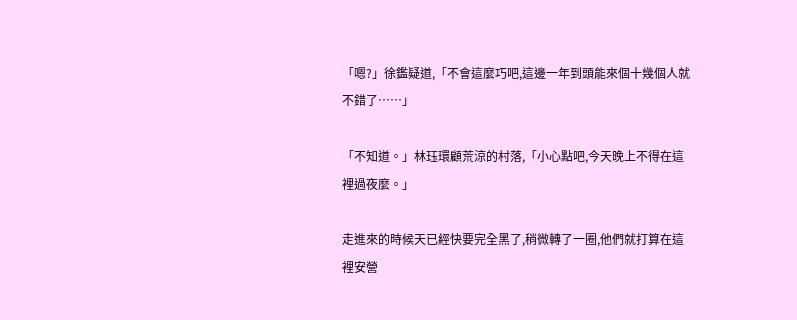「嗯?」徐鑑疑道,「不會這麼巧吧,這邊一年到頭能來個十幾個人就不錯了……」

「不知道。」林珏環顧荒涼的村落,「小心點吧,今天晚上不得在這裡過夜麼。」

走進來的時候天已經快要完全黑了,稍微轉了一圈,他們就打算在這裡安營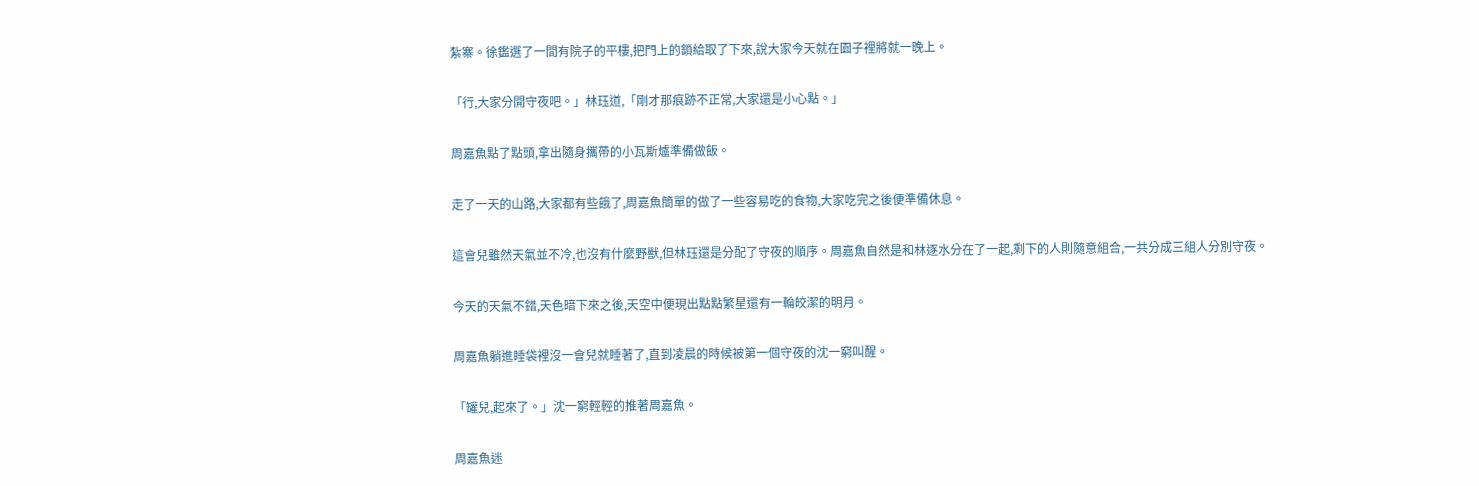紮寨。徐鑑選了一間有院子的平樓,把門上的鎖給取了下來,說大家今天就在園子裡將就一晚上。

「行,大家分開守夜吧。」林珏道,「剛才那痕跡不正常,大家還是小心點。」

周嘉魚點了點頭,拿出隨身攜帶的小瓦斯爐準備做飯。

走了一天的山路,大家都有些餓了,周嘉魚簡單的做了一些容易吃的食物,大家吃完之後便準備休息。

這會兒雖然天氣並不冷,也沒有什麼野獸,但林珏還是分配了守夜的順序。周嘉魚自然是和林逐水分在了一起,剩下的人則隨意組合,一共分成三組人分別守夜。

今天的天氣不錯,天色暗下來之後,天空中便現出點點繁星還有一輪皎潔的明月。

周嘉魚躺進睡袋裡沒一會兒就睡著了,直到凌晨的時候被第一個守夜的沈一窮叫醒。

「罐兒,起來了。」沈一窮輕輕的推著周嘉魚。

周嘉魚迷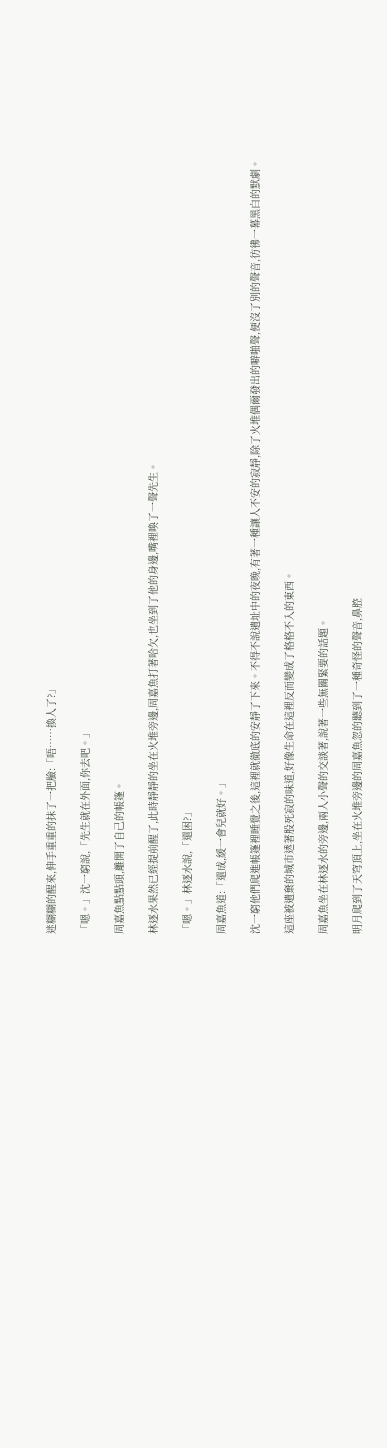迷糊糊的醒來,伸手重重的抹了一把臉:「唔……換人了?」

「嗯。」沈一窮說,「先生就在外面,你去吧。」

周嘉魚點點頭,離開了自己的帳篷。

林逐水果然已經提前醒了,此時靜靜的坐在火堆旁邊,周嘉魚打著哈欠,也坐到了他的身邊,嘴裡喚了一聲先生。

「嗯。」林逐水說,「還困?」

周嘉魚道:「還成,緩一會兒就好。」

沈一窮他們爬進帳篷裡睡覺之後,這裡就徹底的安靜了下來。不得不說遺址中的夜晚,有著一種讓人不安的寂靜,除了火堆偶爾發出的噼啪聲,便沒了別的聲音,彷彿一幕黑白的默劇。

這座被遺棄的城市透著股死寂的味道,好像生命在這裡反而變成了格格不入的東西。

周嘉魚坐在林逐水的旁邊,兩人小聲的交談著,說著一些無關緊要的話題。

明月爬到了天穹頂上,坐在火堆旁邊的周嘉魚忽的聽到了一種奇怪的聲音,鼻腔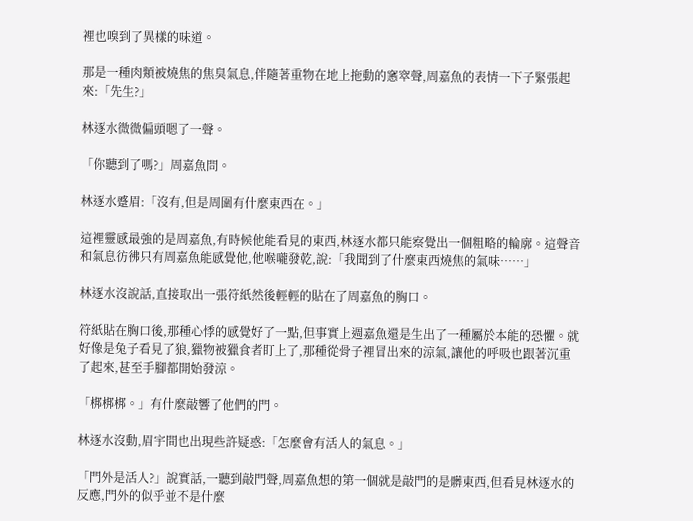裡也嗅到了異樣的味道。

那是一種肉類被燒焦的焦臭氣息,伴隨著重物在地上拖動的窸窣聲,周嘉魚的表情一下子緊張起來:「先生?」

林逐水微微偏頭嗯了一聲。

「你聽到了嗎?」周嘉魚問。

林逐水蹙眉:「沒有,但是周圍有什麼東西在。」

這裡靈感最強的是周嘉魚,有時候他能看見的東西,林逐水都只能察覺出一個粗略的輪廓。這聲音和氣息彷彿只有周嘉魚能感覺他,他喉嚨發乾,說:「我聞到了什麼東西燒焦的氣味……」

林逐水沒說話,直接取出一張符紙然後輕輕的貼在了周嘉魚的胸口。

符紙貼在胸口後,那種心悸的感覺好了一點,但事實上週嘉魚還是生出了一種屬於本能的恐懼。就好像是兔子看見了狼,獵物被獵食者盯上了,那種從骨子裡冒出來的涼氣,讓他的呼吸也跟著沉重了起來,甚至手腳都開始發涼。

「梆梆梆。」有什麼敲響了他們的門。

林逐水沒動,眉宇間也出現些許疑惑:「怎麼會有活人的氣息。」

「門外是活人?」說實話,一聽到敲門聲,周嘉魚想的第一個就是敲門的是髒東西,但看見林逐水的反應,門外的似乎並不是什麼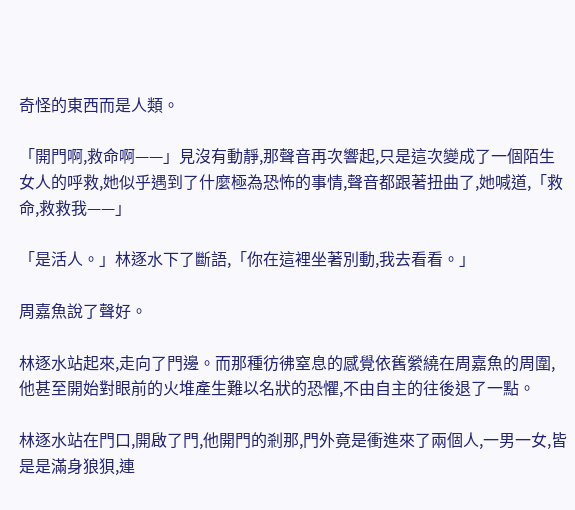奇怪的東西而是人類。

「開門啊,救命啊——」見沒有動靜,那聲音再次響起,只是這次變成了一個陌生女人的呼救,她似乎遇到了什麼極為恐怖的事情,聲音都跟著扭曲了,她喊道,「救命,救救我——」

「是活人。」林逐水下了斷語,「你在這裡坐著別動,我去看看。」

周嘉魚說了聲好。

林逐水站起來,走向了門邊。而那種彷彿窒息的感覺依舊縈繞在周嘉魚的周圍,他甚至開始對眼前的火堆產生難以名狀的恐懼,不由自主的往後退了一點。

林逐水站在門口,開啟了門,他開門的剎那,門外竟是衝進來了兩個人,一男一女,皆是是滿身狼狽,連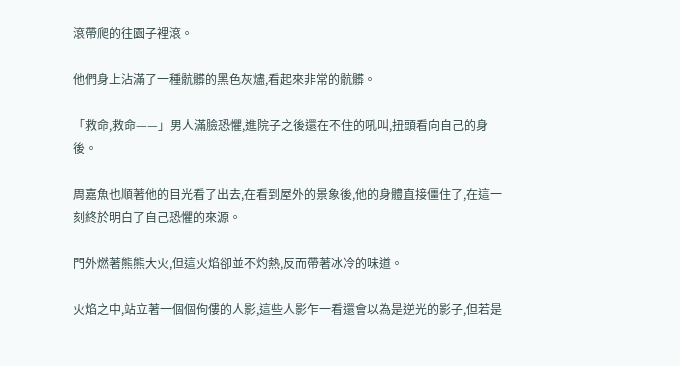滾帶爬的往園子裡滾。

他們身上沾滿了一種骯髒的黑色灰燼,看起來非常的骯髒。

「救命,救命——」男人滿臉恐懼,進院子之後還在不住的吼叫,扭頭看向自己的身後。

周嘉魚也順著他的目光看了出去,在看到屋外的景象後,他的身體直接僵住了,在這一刻終於明白了自己恐懼的來源。

門外燃著熊熊大火,但這火焰卻並不灼熱,反而帶著冰冷的味道。

火焰之中,站立著一個個佝僂的人影,這些人影乍一看還會以為是逆光的影子,但若是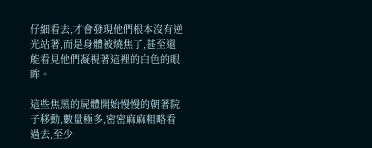仔細看去,才會發現他們根本沒有逆光站著,而是身體被燒焦了,甚至還能看見他們凝視著這裡的白色的眼眸。

這些焦黑的屍體開始慢慢的朝著院子移動,數量極多,密密麻麻粗略看過去,至少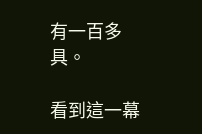有一百多具。

看到這一幕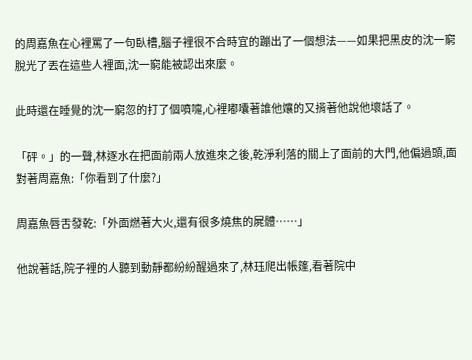的周嘉魚在心裡罵了一句臥槽,腦子裡很不合時宜的蹦出了一個想法——如果把黑皮的沈一窮脫光了丟在這些人裡面,沈一窮能被認出來麼。

此時還在睡覺的沈一窮忽的打了個噴嚏,心裡嘟囔著誰他孃的又揹著他說他壞話了。

「砰。」的一聲,林逐水在把面前兩人放進來之後,乾淨利落的關上了面前的大門,他偏過頭,面對著周嘉魚:「你看到了什麼?」

周嘉魚唇舌發乾:「外面燃著大火,還有很多燒焦的屍體……」

他說著話,院子裡的人聽到動靜都紛紛醒過來了,林珏爬出帳篷,看著院中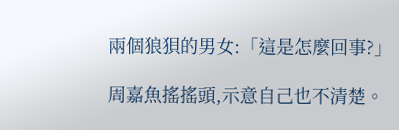兩個狼狽的男女:「這是怎麼回事?」

周嘉魚搖搖頭,示意自己也不清楚。